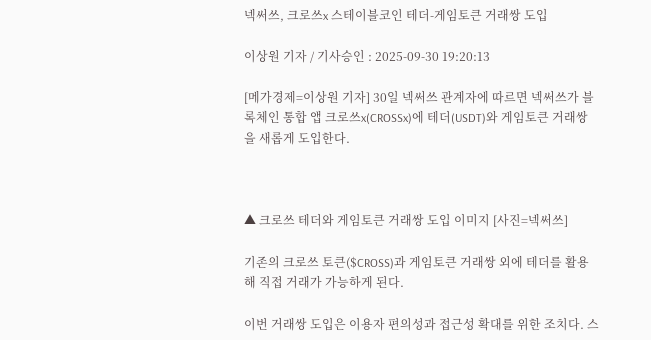넥써쓰, 크로쓰x 스테이블코인 테더-게임토큰 거래쌍 도입

이상원 기자 / 기사승인 : 2025-09-30 19:20:13

[메가경제=이상원 기자] 30일 넥써쓰 관계자에 따르면 넥써쓰가 블록체인 통합 앱 크로쓰x(CROSSx)에 테더(USDT)와 게임토큰 거래쌍을 새롭게 도입한다.



▲ 크로쓰 테더와 게임토큰 거래쌍 도입 이미지 [사진=넥써쓰]

기존의 크로쓰 토큰($CROSS)과 게임토큰 거래쌍 외에 테더를 활용해 직접 거래가 가능하게 된다.

이번 거래쌍 도입은 이용자 편의성과 접근성 확대를 위한 조치다. 스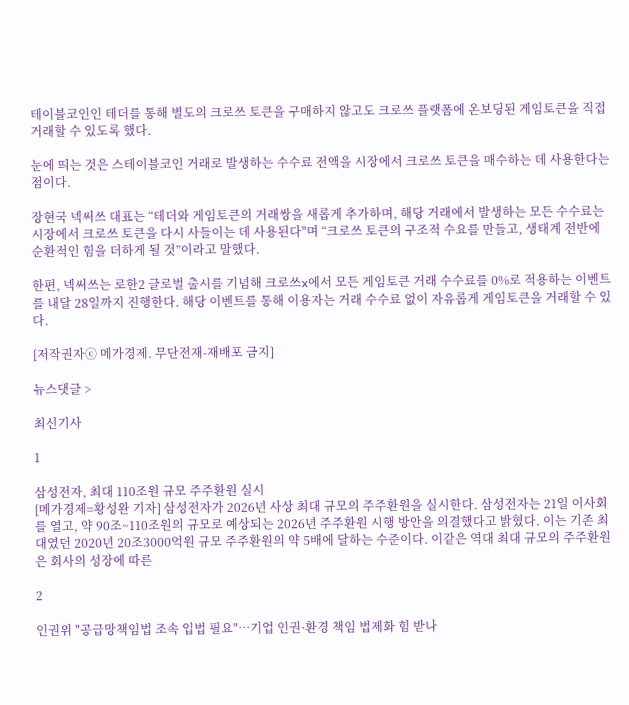테이블코인인 테더를 통해 별도의 크로쓰 토큰을 구매하지 않고도 크로쓰 플랫폼에 온보딩된 게임토큰을 직접 거래할 수 있도록 했다.

눈에 띄는 것은 스테이블코인 거래로 발생하는 수수료 전액을 시장에서 크로쓰 토큰을 매수하는 데 사용한다는 점이다.

장현국 넥써쓰 대표는 “테더와 게임토큰의 거래쌍을 새롭게 추가하며, 해당 거래에서 발생하는 모든 수수료는 시장에서 크로쓰 토큰을 다시 사들이는 데 사용된다"며 “크로쓰 토큰의 구조적 수요를 만들고, 생태계 전반에 순환적인 힘을 더하게 될 것”이라고 말했다.

한편, 넥써쓰는 로한2 글로벌 출시를 기념해 크로쓰x에서 모든 게임토큰 거래 수수료를 0%로 적용하는 이벤트를 내달 28일까지 진행한다. 해당 이벤트를 통해 이용자는 거래 수수료 없이 자유롭게 게임토큰을 거래할 수 있다.

[저작권자ⓒ 메가경제. 무단전재-재배포 금지]

뉴스댓글 >

최신기사

1

삼성전자, 최대 110조원 규모 주주환원 실시
[메가경제=황성완 기자] 삼성전자가 2026년 사상 최대 규모의 주주환원을 실시한다. 삼성전자는 21일 이사회를 열고, 약 90조~110조원의 규모로 예상되는 2026년 주주환원 시행 방안을 의결했다고 밝혔다. 이는 기존 최대였던 2020년 20조3000억원 규모 주주환원의 약 5배에 달하는 수준이다. 이같은 역대 최대 규모의 주주환원은 회사의 성장에 따른

2

인권위 "공급망책임법 조속 입법 필요"…기업 인권·환경 책임 법제화 힘 받나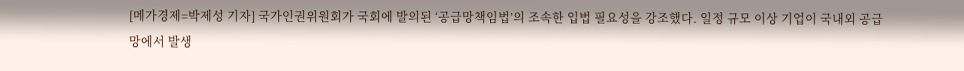[메가경제=박제성 기자] 국가인권위원회가 국회에 발의된 ‘공급망책임법’의 조속한 입법 필요성을 강조했다. 일정 규모 이상 기업이 국내외 공급망에서 발생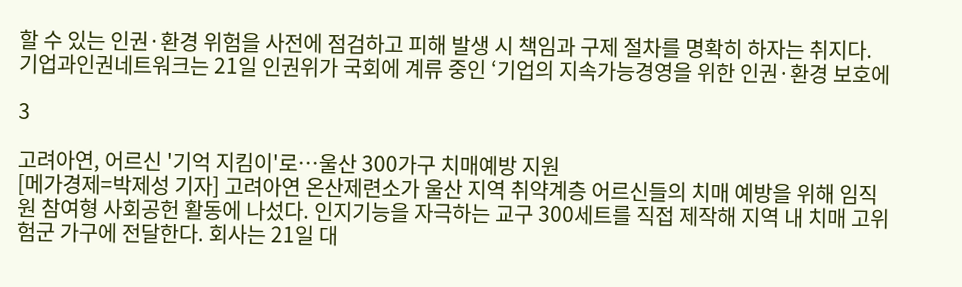할 수 있는 인권·환경 위험을 사전에 점검하고 피해 발생 시 책임과 구제 절차를 명확히 하자는 취지다. 기업과인권네트워크는 21일 인권위가 국회에 계류 중인 ‘기업의 지속가능경영을 위한 인권·환경 보호에

3

고려아연, 어르신 '기억 지킴이'로…울산 300가구 치매예방 지원
[메가경제=박제성 기자] 고려아연 온산제련소가 울산 지역 취약계층 어르신들의 치매 예방을 위해 임직원 참여형 사회공헌 활동에 나섰다. 인지기능을 자극하는 교구 300세트를 직접 제작해 지역 내 치매 고위험군 가구에 전달한다. 회사는 21일 대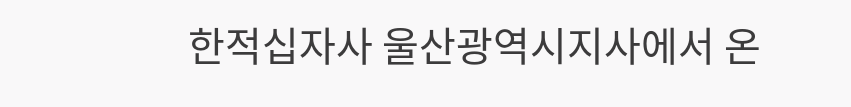한적십자사 울산광역시지사에서 온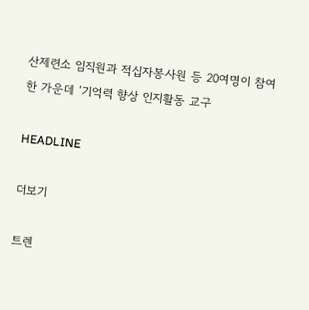산제련소 임직원과 적십자봉사원 등 20여명이 참여한 가운데 ‘기억력 향상 인지활동 교구

HEADLINE

더보기

트렌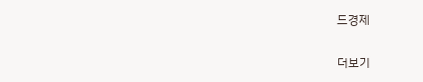드경제

더보기